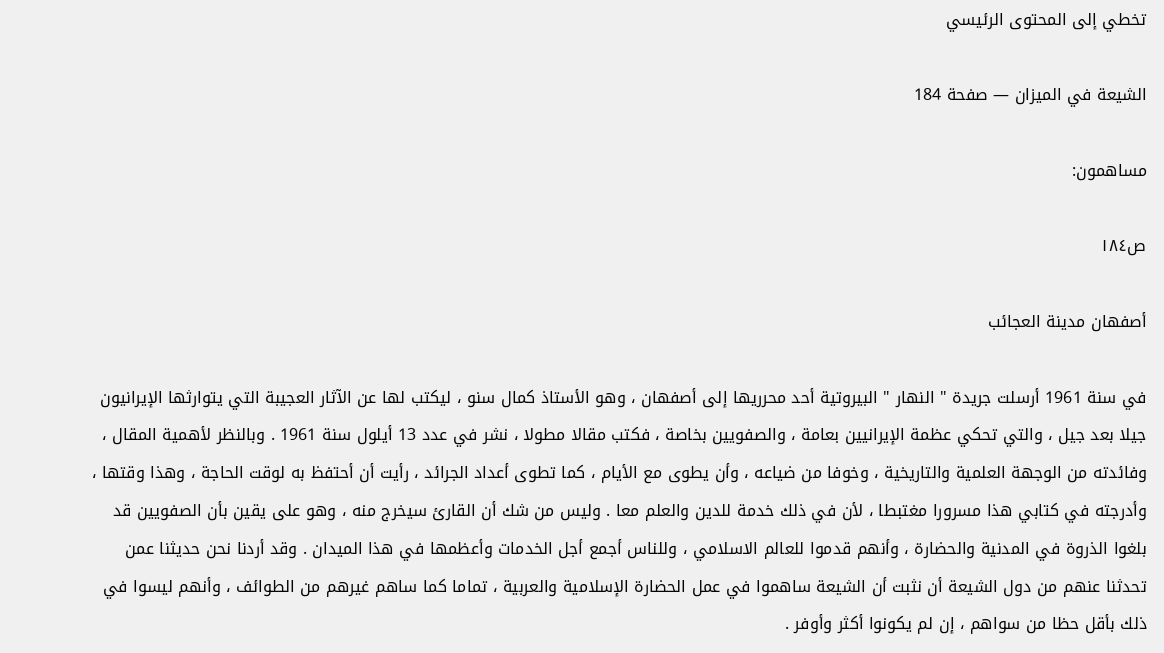تخطي إلى المحتوى الرئيسي

الشيعة في الميزان — صفحة 184

مساهمون:

ص١٨٤

أصفهان مدينة العجائب

في سنة 1961 أرسلت جريدة " النهار " البيروتية أحد محرريها إلى أصفهان ، وهو الأستاذ كمال سنو ، ليكتب لها عن الآثار العجيبة التي يتوارثها الإيرانيون جيلا بعد جيل ، والتي تحكي عظمة الإيرانيين بعامة ، والصفويين بخاصة ، فكتب مقالا مطولا ، نشر في عدد 13 أيلول سنة 1961 . وبالنظر لأهمية المقال ، وفائدته من الوجهة العلمية والتاريخية ، وخوفا من ضياعه ، وأن يطوى مع الأيام ، كما تطوى أعداد الجرائد ، رأيت أن أحتفظ به لوقت الحاجة ، وهذا وقتها ، وأدرجته في كتابي هذا مسرورا مغتبطا ، لأن في ذلك خدمة للدين والعلم معا . وليس من شك أن القارئ سيخرج منه ، وهو على يقين بأن الصفويين قد بلغوا الذروة في المدنية والحضارة ، وأنهم قدموا للعالم الاسلامي ، وللناس أجمع أجل الخدمات وأعظمها في هذا الميدان . وقد أردنا نحن حديثنا عمن تحدثنا عنهم من دول الشيعة أن نثبت أن الشيعة ساهموا في عمل الحضارة الإسلامية والعربية ، تماما كما ساهم غيرهم من الطوائف ، وأنهم ليسوا في ذلك بأقل حظا من سواهم ، إن لم يكونوا أكثر وأوفر .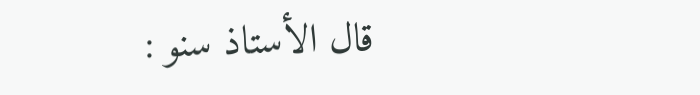قال الأستاذ سنو :